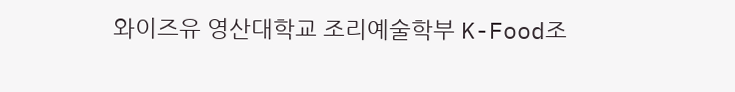와이즈유 영산대학교 조리예술학부 K-Food조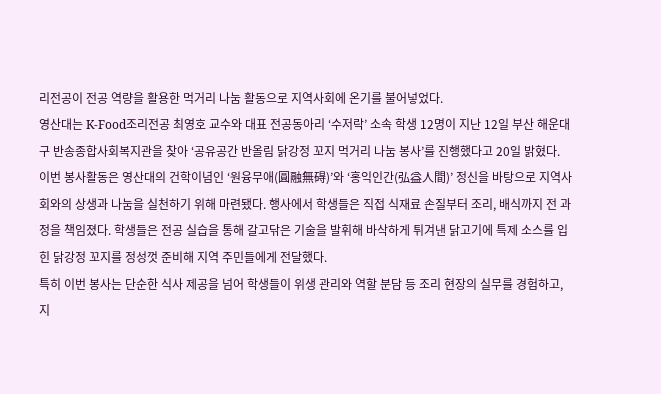리전공이 전공 역량을 활용한 먹거리 나눔 활동으로 지역사회에 온기를 불어넣었다.
영산대는 K-Food조리전공 최영호 교수와 대표 전공동아리 ‘수저락’ 소속 학생 12명이 지난 12일 부산 해운대구 반송종합사회복지관을 찾아 ‘공유공간 반올림 닭강정 꼬지 먹거리 나눔 봉사’를 진행했다고 20일 밝혔다.
이번 봉사활동은 영산대의 건학이념인 ‘원융무애(圓融無碍)’와 ‘홍익인간(弘益人間)’ 정신을 바탕으로 지역사회와의 상생과 나눔을 실천하기 위해 마련됐다. 행사에서 학생들은 직접 식재료 손질부터 조리, 배식까지 전 과정을 책임졌다. 학생들은 전공 실습을 통해 갈고닦은 기술을 발휘해 바삭하게 튀겨낸 닭고기에 특제 소스를 입힌 닭강정 꼬지를 정성껏 준비해 지역 주민들에게 전달했다.
특히 이번 봉사는 단순한 식사 제공을 넘어 학생들이 위생 관리와 역할 분담 등 조리 현장의 실무를 경험하고, 지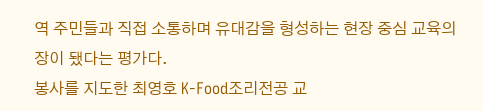역 주민들과 직접 소통하며 유대감을 형성하는 현장 중심 교육의 장이 됐다는 평가다.
봉사를 지도한 최영호 K-Food조리전공 교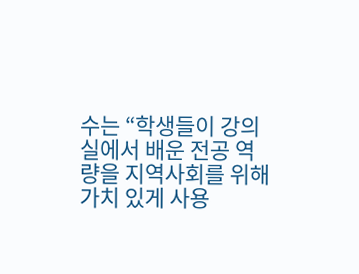수는 “학생들이 강의실에서 배운 전공 역량을 지역사회를 위해 가치 있게 사용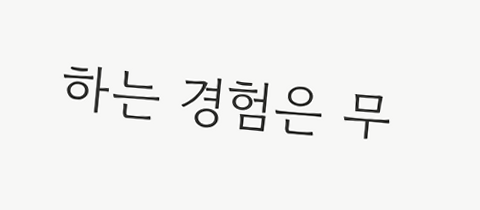하는 경험은 무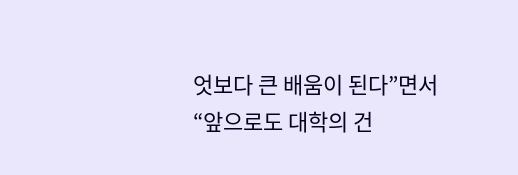엇보다 큰 배움이 된다”면서 “앞으로도 대학의 건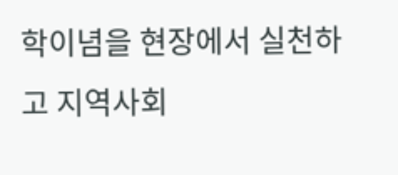학이념을 현장에서 실천하고 지역사회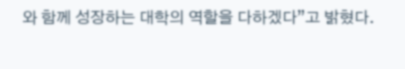와 함께 성장하는 대학의 역할을 다하겠다”고 밝혔다.